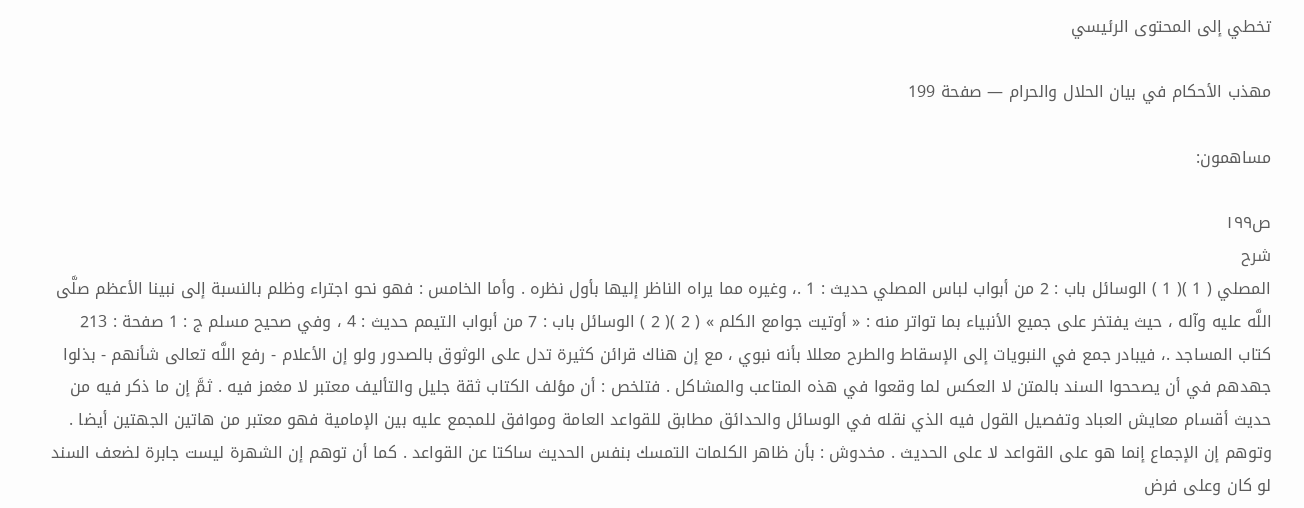تخطي إلى المحتوى الرئيسي

مهذب الأحكام في بيان الحلال والحرام — صفحة 199

مساهمون:

ص١٩٩
شرح
المصلي ( 1 )( 1 ) الوسائل باب : 2 من أبواب لباس المصلي حديث : 1 .، وغيره مما يراه الناظر إليها بأول نظره . وأما الخامس : فهو نحو اجتراء وظلم بالنسبة إلى نبينا الأعظم صلَّى اللَّه عليه وآله ، حيث يفتخر على جميع الأنبياء بما تواتر منه : « أوتيت جوامع الكلم » ( 2 )( 2 ) الوسائل باب : 7 من أبواب التيمم حديث : 4 ، وفي صحيح مسلم ج : 1 صفحة : 213 كتاب المساجد .، فيبادر جمع في النبويات إلى الإسقاط والطرح معللا بأنه نبوي ، مع إن هناك قرائن كثيرة تدل على الوثوق بالصدور ولو إن الأعلام - رفع اللَّه تعالى شأنهم - بذلوا جهدهم في أن يصححوا السند بالمتن لا العكس لما وقعوا في هذه المتاعب والمشاكل . فتلخص : أن مؤلف الكتاب ثقة جليل والتأليف معتبر لا مغمز فيه . ثمَّ إن ما ذكر فيه من حديث أقسام معايش العباد وتفصيل القول فيه الذي نقله في الوسائل والحدائق مطابق للقواعد العامة وموافق للمجمع عليه بين الإمامية فهو معتبر من هاتين الجهتين أيضا . وتوهم إن الإجماع إنما هو على القواعد لا على الحديث . مخدوش : بأن ظاهر الكلمات التمسك بنفس الحديث ساكتا عن القواعد . كما أن توهم إن الشهرة ليست جابرة لضعف السند لو كان وعلى فرض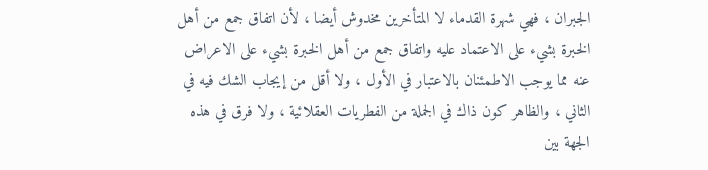الجبران ، فهي شهرة القدماء لا المتأخرين مخدوش أيضا ، لأن اتفاق جمع من أهل الخبرة بشيء على الاعتماد عليه واتفاق جمع من أهل الخبرة بشيء على الاعراض عنه مما يوجب الاطمئنان بالاعتبار في الأول ، ولا أقل من إيجاب الشك فيه في الثاني ، والظاهر كون ذاك في الجملة من الفطريات العقلائية ، ولا فرق في هذه الجهة بين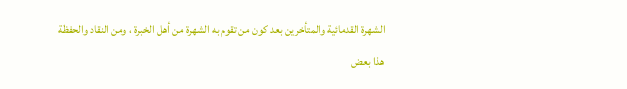الشهرة القدمائية والمتأخرين بعد كون من تقوم به الشهرة من أهل الخبرة ، ومن النقاد والحفظة هذا بعض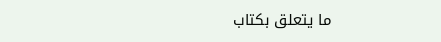ما يتعلق بكتاب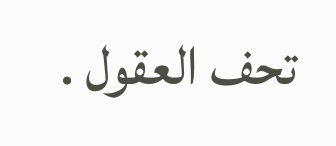تحف العقول .